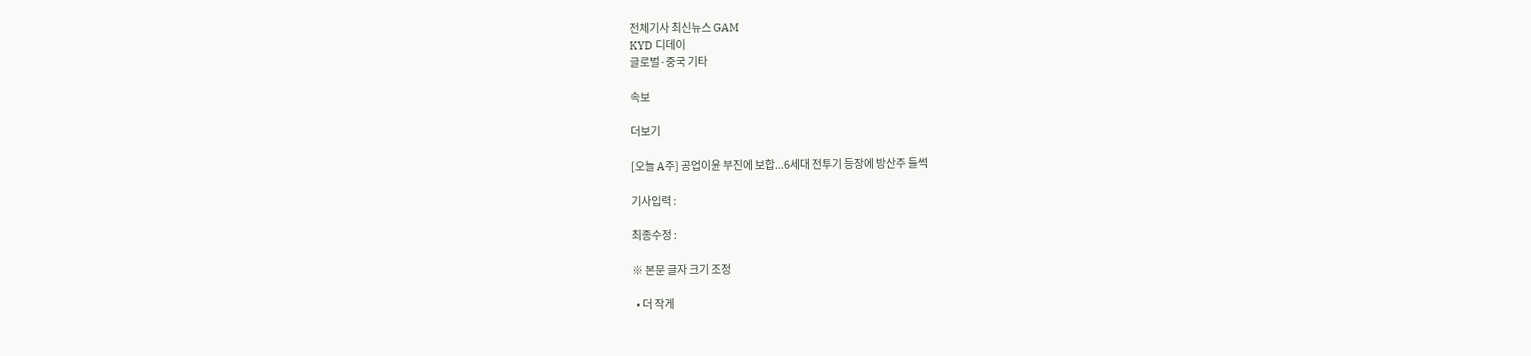전체기사 최신뉴스 GAM
KYD 디데이
글로벌·중국 기타

속보

더보기

[오늘 A주] 공업이윤 부진에 보합...6세대 전투기 등장에 방산주 들썩

기사입력 :

최종수정 :

※ 본문 글자 크기 조정

  • 더 작게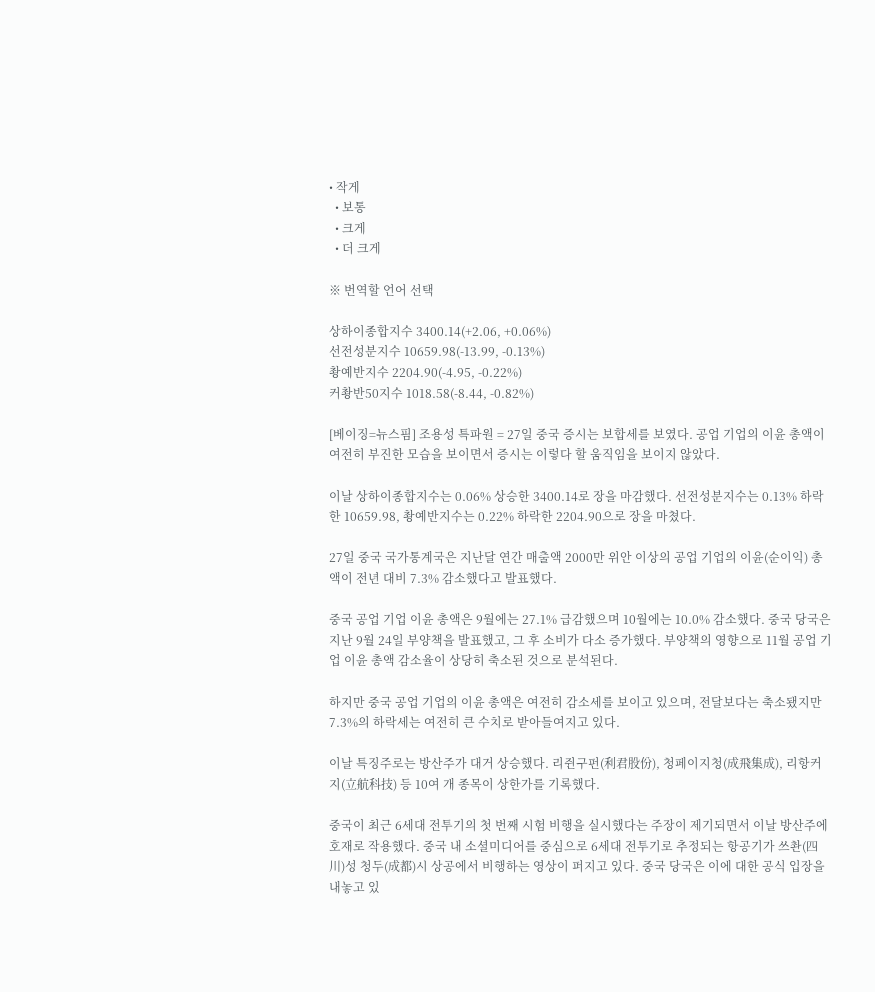• 작게
  • 보통
  • 크게
  • 더 크게

※ 번역할 언어 선택

상하이종합지수 3400.14(+2.06, +0.06%)
선전성분지수 10659.98(-13.99, -0.13%)
촹예반지수 2204.90(-4.95, -0.22%)
커촹반50지수 1018.58(-8.44, -0.82%)

[베이징=뉴스핌] 조용성 특파원 = 27일 중국 증시는 보합세를 보였다. 공업 기업의 이윤 총액이 여전히 부진한 모습을 보이면서 증시는 이렇다 할 움직임을 보이지 않았다.

이날 상하이종합지수는 0.06% 상승한 3400.14로 장을 마감했다. 선전성분지수는 0.13% 하락한 10659.98, 촹예반지수는 0.22% 하락한 2204.90으로 장을 마쳤다.

27일 중국 국가통계국은 지난달 연간 매출액 2000만 위안 이상의 공업 기업의 이윤(순이익) 총액이 전년 대비 7.3% 감소했다고 발표했다.

중국 공업 기업 이윤 총액은 9월에는 27.1% 급감했으며 10월에는 10.0% 감소했다. 중국 당국은 지난 9월 24일 부양책을 발표했고, 그 후 소비가 다소 증가했다. 부양책의 영향으로 11월 공업 기업 이윤 총액 감소율이 상당히 축소된 것으로 분석된다.

하지만 중국 공업 기업의 이윤 총액은 여전히 감소세를 보이고 있으며, 전달보다는 축소됐지만 7.3%의 하락세는 여전히 큰 수치로 받아들여지고 있다.

이날 특징주로는 방산주가 대거 상승했다. 리쥔구펀(利君股份), 청페이지청(成飛集成), 리항커지(立航科技) 등 10여 개 종목이 상한가를 기록했다.

중국이 최근 6세대 전투기의 첫 번째 시험 비행을 실시했다는 주장이 제기되면서 이날 방산주에 호재로 작용했다. 중국 내 소셜미디어를 중심으로 6세대 전투기로 추정되는 항공기가 쓰촨(四川)성 청두(成都)시 상공에서 비행하는 영상이 퍼지고 있다. 중국 당국은 이에 대한 공식 입장을 내놓고 있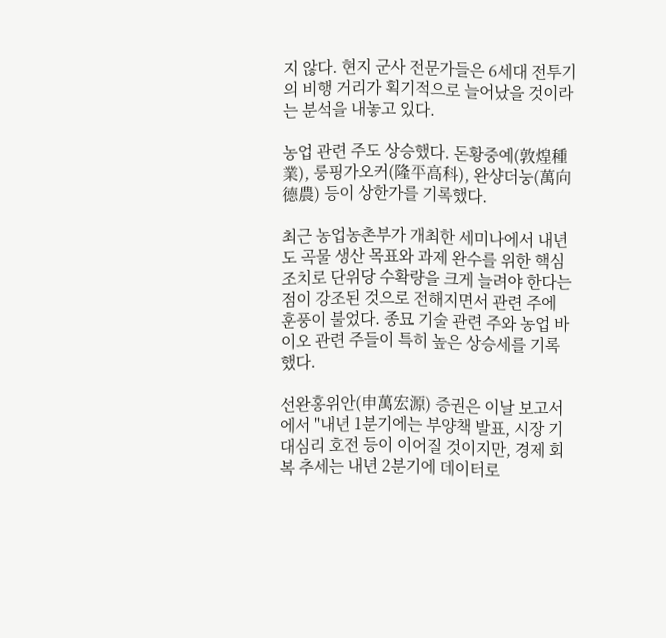지 않다. 현지 군사 전문가들은 6세대 전투기의 비행 거리가 획기적으로 늘어났을 것이라는 분석을 내놓고 있다.

농업 관련 주도 상승했다. 돈황중예(敦煌種業), 룽핑가오커(隆平高科), 완샹더눙(萬向德農) 등이 상한가를 기록했다.

최근 농업농촌부가 개최한 세미나에서 내년도 곡물 생산 목표와 과제 완수를 위한 핵심 조치로 단위당 수확량을 크게 늘려야 한다는 점이 강조된 것으로 전해지면서 관련 주에 훈풍이 불었다. 종묘 기술 관련 주와 농업 바이오 관련 주들이 특히 높은 상승세를 기록했다.

선완홍위안(申萬宏源) 증권은 이날 보고서에서 "내년 1분기에는 부양책 발표, 시장 기대심리 호전 등이 이어질 것이지만, 경제 회복 추세는 내년 2분기에 데이터로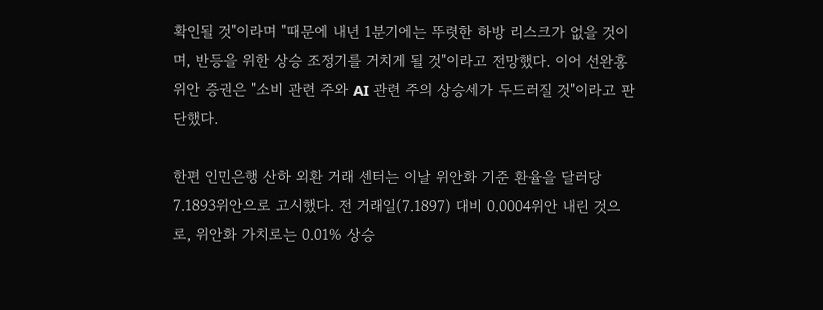확인될 것"이라며 "때문에 내년 1분기에는 뚜렷한 하방 리스크가 없을 것이며, 반등을 위한 상승 조정기를 거치게 될 것"이라고 전망했다. 이어 선완홍위안 증권은 "소비 관련 주와 AI 관련 주의 상승세가 두드러질 것"이라고 판단했다.

한편 인민은행 산하 외환 거래 센터는 이날 위안화 기준 환율을 달러당 7.1893위안으로 고시했다. 전 거래일(7.1897) 대비 0.0004위안 내린 것으로, 위안화 가치로는 0.01% 상승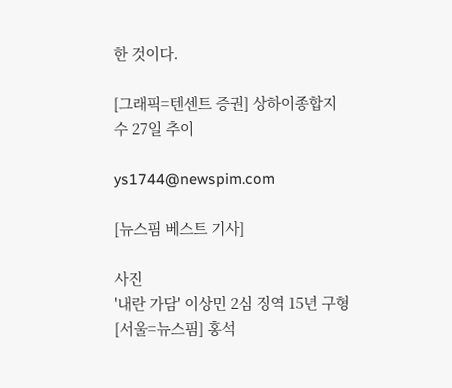한 것이다.

[그래픽=텐센트 증권] 상하이종합지수 27일 추이

ys1744@newspim.com

[뉴스핌 베스트 기사]

사진
'내란 가담' 이상민 2심 징역 15년 구형 [서울=뉴스핌] 홍석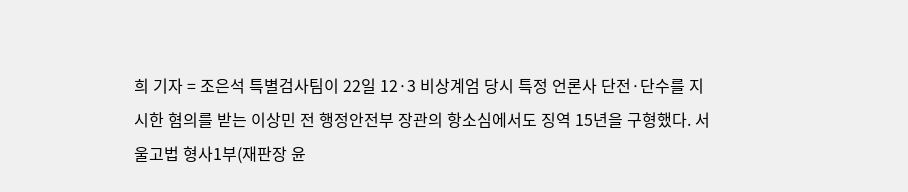희 기자 = 조은석 특별검사팀이 22일 12·3 비상계엄 당시 특정 언론사 단전·단수를 지시한 혐의를 받는 이상민 전 행정안전부 장관의 항소심에서도 징역 15년을 구형했다. 서울고법 형사1부(재판장 윤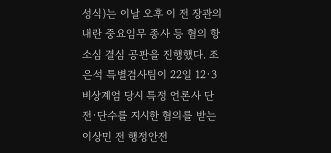성식)는 이날 오후 이 전 장관의 내란 중요임무 종사 등 혐의 항소심 결심 공판을 진행했다. 조은석 특별검사팀이 22일 12·3 비상계엄 당시 특정 언론사 단전·단수를 지시한 혐의를 받는 이상민 전 행정안전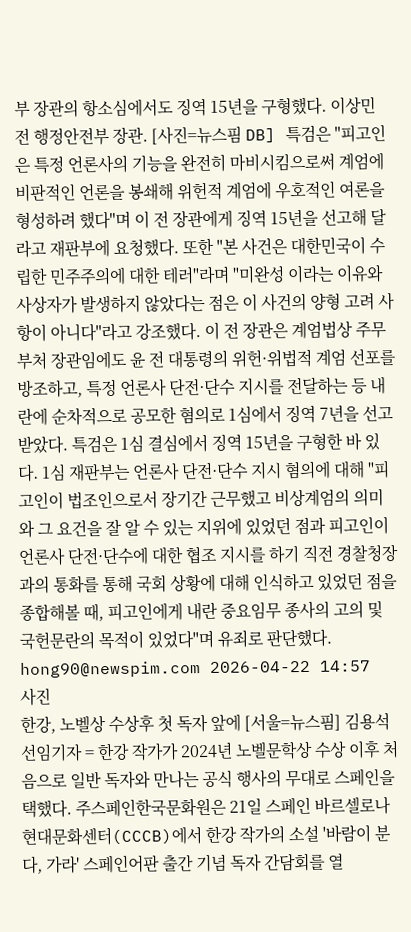부 장관의 항소심에서도 징역 15년을 구형했다. 이상민 전 행정안전부 장관. [사진=뉴스핌 DB] 특검은 "피고인은 특정 언론사의 기능을 완전히 마비시킴으로써 계엄에 비판적인 언론을 봉쇄해 위헌적 계엄에 우호적인 여론을 형성하려 했다"며 이 전 장관에게 징역 15년을 선고해 달라고 재판부에 요청했다. 또한 "본 사건은 대한민국이 수립한 민주주의에 대한 테러"라며 "미완성 이라는 이유와 사상자가 발생하지 않았다는 점은 이 사건의 양형 고려 사항이 아니다"라고 강조했다. 이 전 장관은 계엄법상 주무부처 장관임에도 윤 전 대통령의 위헌·위법적 계엄 선포를 방조하고, 특정 언론사 단전·단수 지시를 전달하는 등 내란에 순차적으로 공모한 혐의로 1심에서 징역 7년을 선고받았다. 특검은 1심 결심에서 징역 15년을 구형한 바 있다. 1심 재판부는 언론사 단전·단수 지시 혐의에 대해 "피고인이 법조인으로서 장기간 근무했고 비상계엄의 의미와 그 요건을 잘 알 수 있는 지위에 있었던 점과 피고인이 언론사 단전·단수에 대한 협조 지시를 하기 직전 경찰청장과의 통화를 통해 국회 상황에 대해 인식하고 있었던 점을 종합해볼 때, 피고인에게 내란 중요임무 종사의 고의 및 국헌문란의 목적이 있었다"며 유죄로 판단했다. hong90@newspim.com 2026-04-22 14:57
사진
한강, 노벨상 수상후 첫 독자 앞에 [서울=뉴스핌] 김용석 선임기자 = 한강 작가가 2024년 노벨문학상 수상 이후 처음으로 일반 독자와 만나는 공식 행사의 무대로 스페인을 택했다. 주스페인한국문화원은 21일 스페인 바르셀로나 현대문화센터(CCCB)에서 한강 작가의 소설 '바람이 분다, 가라' 스페인어판 출간 기념 독자 간담회를 열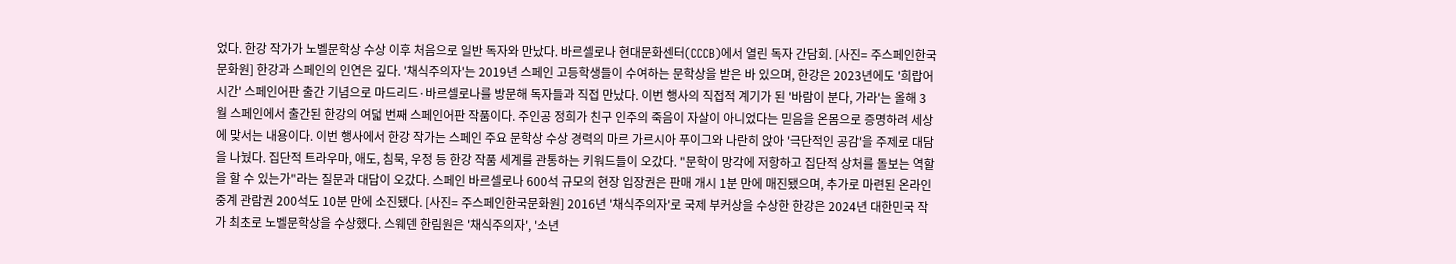었다. 한강 작가가 노벨문학상 수상 이후 처음으로 일반 독자와 만났다. 바르셀로나 현대문화센터(CCCB)에서 열린 독자 간담회. [사진= 주스페인한국문화원] 한강과 스페인의 인연은 깊다. '채식주의자'는 2019년 스페인 고등학생들이 수여하는 문학상을 받은 바 있으며, 한강은 2023년에도 '희랍어 시간' 스페인어판 출간 기념으로 마드리드·바르셀로나를 방문해 독자들과 직접 만났다. 이번 행사의 직접적 계기가 된 '바람이 분다, 가라'는 올해 3월 스페인에서 출간된 한강의 여덟 번째 스페인어판 작품이다. 주인공 정희가 친구 인주의 죽음이 자살이 아니었다는 믿음을 온몸으로 증명하려 세상에 맞서는 내용이다. 이번 행사에서 한강 작가는 스페인 주요 문학상 수상 경력의 마르 가르시아 푸이그와 나란히 앉아 '극단적인 공감'을 주제로 대담을 나눴다. 집단적 트라우마, 애도, 침묵, 우정 등 한강 작품 세계를 관통하는 키워드들이 오갔다. "문학이 망각에 저항하고 집단적 상처를 돌보는 역할을 할 수 있는가"라는 질문과 대답이 오갔다. 스페인 바르셀로나 600석 규모의 현장 입장권은 판매 개시 1분 만에 매진됐으며, 추가로 마련된 온라인 중계 관람권 200석도 10분 만에 소진됐다. [사진= 주스페인한국문화원] 2016년 '채식주의자'로 국제 부커상을 수상한 한강은 2024년 대한민국 작가 최초로 노벨문학상을 수상했다. 스웨덴 한림원은 '채식주의자', '소년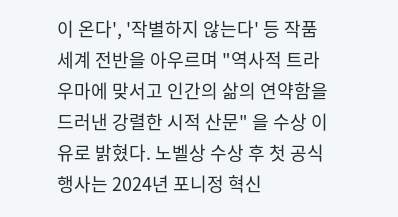이 온다', '작별하지 않는다' 등 작품 세계 전반을 아우르며 "역사적 트라우마에 맞서고 인간의 삶의 연약함을 드러낸 강렬한 시적 산문" 을 수상 이유로 밝혔다. 노벨상 수상 후 첫 공식 행사는 2024년 포니정 혁신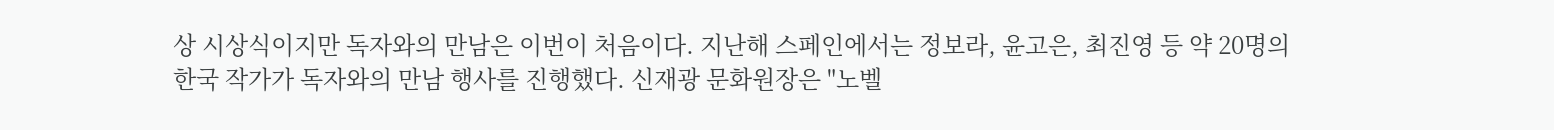상 시상식이지만 독자와의 만남은 이번이 처음이다. 지난해 스페인에서는 정보라, 윤고은, 최진영 등 약 20명의 한국 작가가 독자와의 만남 행사를 진행했다. 신재광 문화원장은 "노벨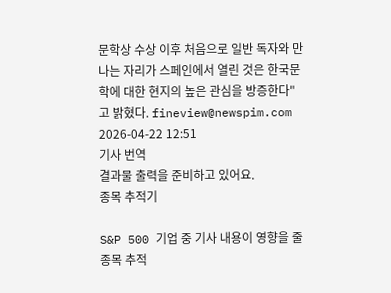문학상 수상 이후 처음으로 일반 독자와 만나는 자리가 스페인에서 열린 것은 한국문학에 대한 현지의 높은 관심을 방증한다"고 밝혔다. fineview@newspim.com 2026-04-22 12:51
기사 번역
결과물 출력을 준비하고 있어요.
종목 추적기

S&P 500 기업 중 기사 내용이 영향을 줄 종목 추적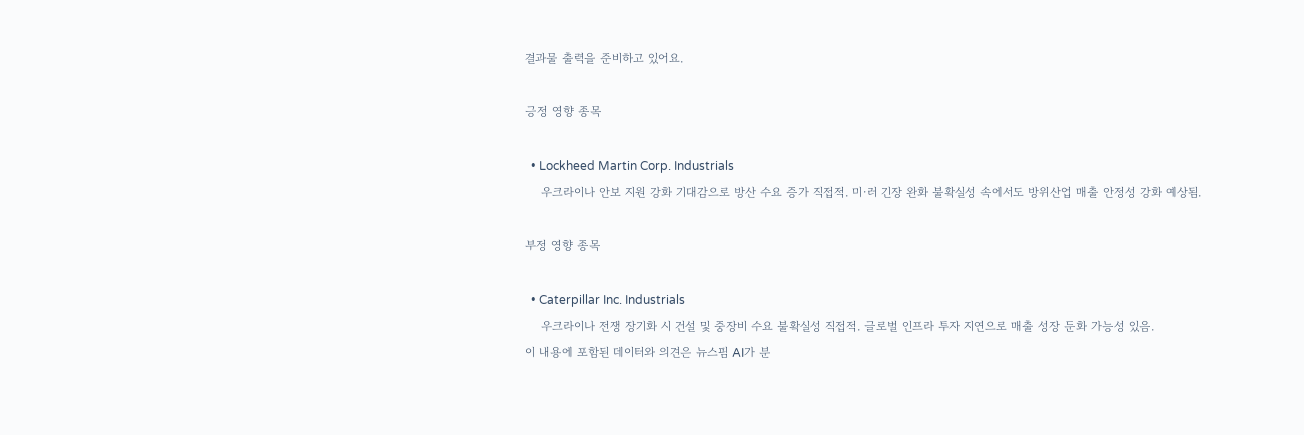결과물 출력을 준비하고 있어요.

긍정 영향 종목

  • Lockheed Martin Corp. Industrials
    우크라이나 안보 지원 강화 기대감으로 방산 수요 증가 직접적. 미·러 긴장 완화 불확실성 속에서도 방위산업 매출 안정성 강화 예상됨.

부정 영향 종목

  • Caterpillar Inc. Industrials
    우크라이나 전쟁 장기화 시 건설 및 중장비 수요 불확실성 직접적. 글로벌 인프라 투자 지연으로 매출 성장 둔화 가능성 있음.
이 내용에 포함된 데이터와 의견은 뉴스핌 AI가 분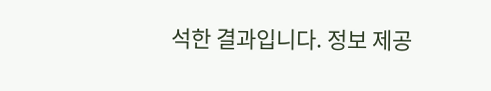석한 결과입니다. 정보 제공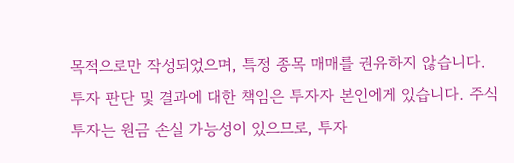목적으로만 작성되었으며, 특정 종목 매매를 권유하지 않습니다. 투자 판단 및 결과에 대한 책임은 투자자 본인에게 있습니다. 주식 투자는 원금 손실 가능성이 있으므로, 투자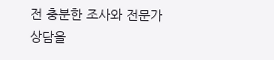전 충분한 조사와 전문가 상담을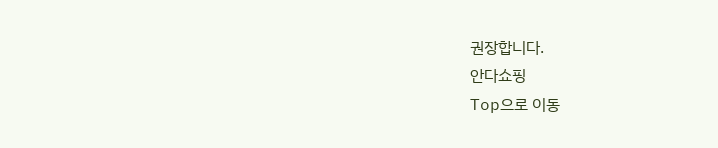권장합니다.
안다쇼핑
Top으로 이동